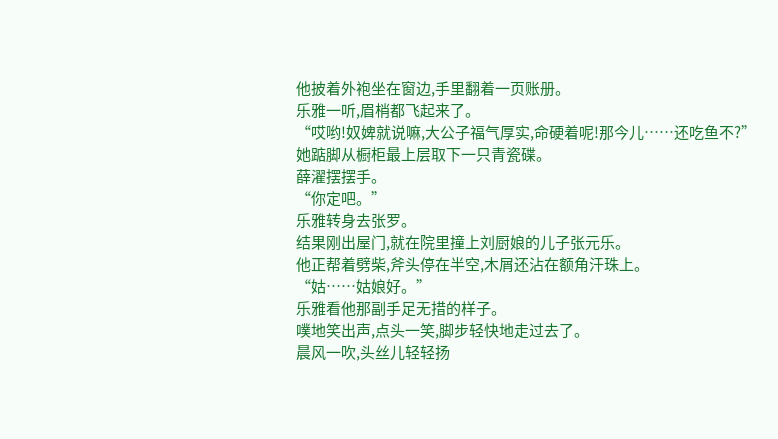他披着外袍坐在窗边,手里翻着一页账册。
乐雅一听,眉梢都飞起来了。
“哎哟!奴婢就说嘛,大公子福气厚实,命硬着呢!那今儿……还吃鱼不?”
她踮脚从橱柜最上层取下一只青瓷碟。
薛濯摆摆手。
“你定吧。”
乐雅转身去张罗。
结果刚出屋门,就在院里撞上刘厨娘的儿子张元乐。
他正帮着劈柴,斧头停在半空,木屑还沾在额角汗珠上。
“姑……姑娘好。”
乐雅看他那副手足无措的样子。
噗地笑出声,点头一笑,脚步轻快地走过去了。
晨风一吹,头丝儿轻轻扬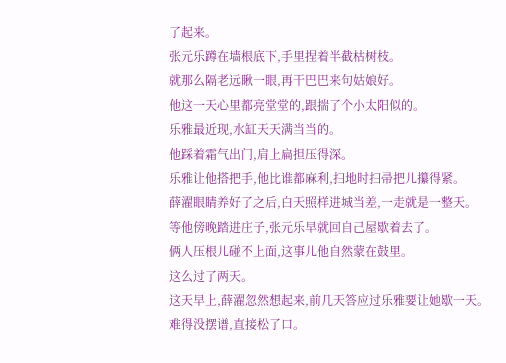了起来。
张元乐蹲在墙根底下,手里捏着半截枯树枝。
就那么隔老远瞅一眼,再干巴巴来句姑娘好。
他这一天心里都亮堂堂的,跟揣了个小太阳似的。
乐雅最近现,水缸天天满当当的。
他踩着霜气出门,肩上扁担压得深。
乐雅让他搭把手,他比谁都麻利,扫地时扫帚把儿攥得紧。
薛濯眼睛养好了之后,白天照样进城当差,一走就是一整天。
等他傍晚踏进庄子,张元乐早就回自己屋歇着去了。
俩人压根儿碰不上面,这事儿他自然蒙在鼓里。
这么过了两天。
这天早上,薛濯忽然想起来,前几天答应过乐雅要让她歇一天。
难得没摆谱,直接松了口。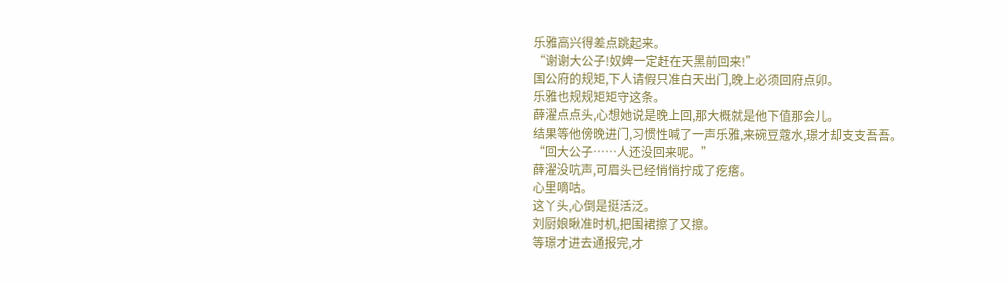乐雅高兴得差点跳起来。
“谢谢大公子!奴婢一定赶在天黑前回来!”
国公府的规矩,下人请假只准白天出门,晚上必须回府点卯。
乐雅也规规矩矩守这条。
薛濯点点头,心想她说是晚上回,那大概就是他下值那会儿。
结果等他傍晚进门,习惯性喊了一声乐雅,来碗豆蔻水,璟才却支支吾吾。
“回大公子……人还没回来呢。”
薛濯没吭声,可眉头已经悄悄拧成了疙瘩。
心里嘀咕。
这丫头,心倒是挺活泛。
刘厨娘瞅准时机,把围裙擦了又擦。
等璟才进去通报完,才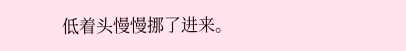低着头慢慢挪了进来。